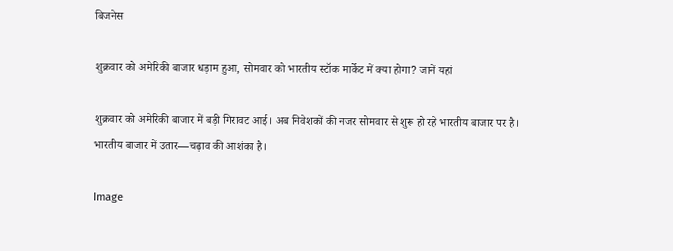बिजनेस

शुक्रवार को अमेरिकी बाजार धड़ाम हुआ, सोमवार को भारतीय स्टॉक मार्केट में क्या होगा? जानें यहां

शुक्रवार को अमेरिकी बाजार में बड़ी गिरावट आई। अब निवेशकों की नजर सोमवार से शुरू हो रहे भारतीय बाजार पर है। भारतीय बाजार में उतार—चढ़ाव की आशंका है।

Image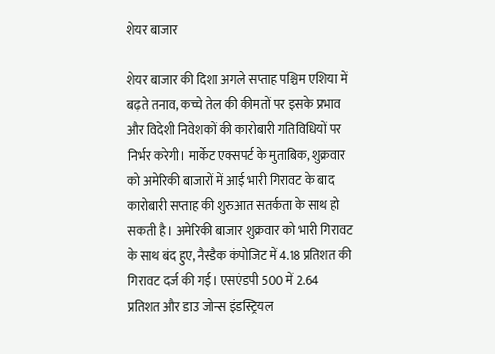शेयर बाजार

शेयर बाजार की दिशा अगले सप्ताह पश्चिम एशिया में बढ़ते तनाव, कच्चे तेल की कीमतों पर इसके प्रभाव और विदेशी निवेशकों की कारोबारी गतिविधियों पर निर्भर करेगी। मार्केट एक्सपर्ट के मुताबिक, शुक्रवार को अमेरिकी बाजारों में आई भारी गिरावट के बाद कारोबारी सप्ताह की शुरुआत सतर्कता के साथ हो सकती है। अमेरिकी बाजार शुक्रवार को भारी गिरावट के साथ बंद हुए, नैस्डैक कंपोजिट में 4.18 प्रतिशत की गिरावट दर्ज की गई। एसएंडपी 500 में 2.64 प्रतिशत और डाउ जोन्स इंडस्ट्रियल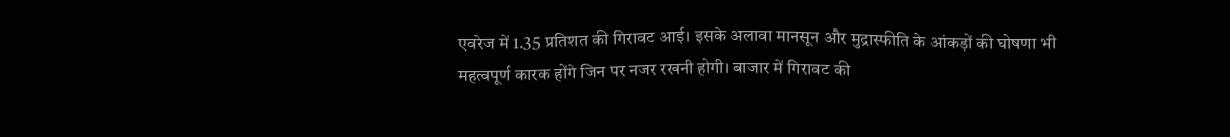एवरेज में 1.35 प्रतिशत की गिरावट आई। इसके अलावा मानसून और मुद्रास्फीति के आंकड़ों की घोषणा भी महत्वपूर्ण कारक होंगे जिन पर नजर रखनी होगी। बाजार में गिरावट की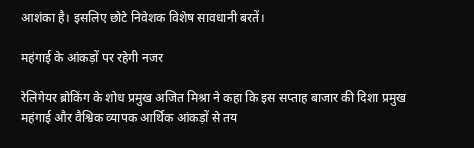आशंका है। इसलिए छोटे निवेशक विशेष सावधानी बरतें।

महंगाई के आंकड़ों पर रहेगी नजर

रेलिगेयर ब्रोकिंग के शोध प्रमुख अजित मिश्रा ने कहा कि इस सप्ताह बाजार की दिशा प्रमुख महंगाई और वैश्विक व्यापक आर्थिक आंकड़ों से तय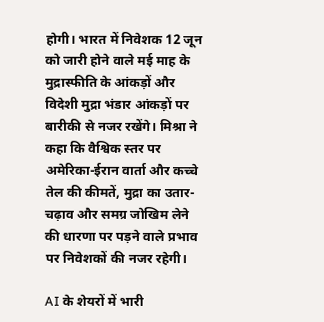होगी। भारत में निवेशक 12 जून को जारी होने वाले मई माह के मुद्रास्फीति के आंकड़ों और विदेशी मुद्रा भंडार आंकड़ों पर बारीकी से नजर रखेंगे। मिश्रा ने कहा कि वैश्विक स्तर पर अमेरिका-ईरान वार्ता और कच्चे तेल की कीमतें, मुद्रा का उतार-चढ़ाव और समग्र जोखिम लेने की धारणा पर पड़ने वाले प्रभाव पर निवेशकों की नजर रहेगी।

AI के शेयरों में भारी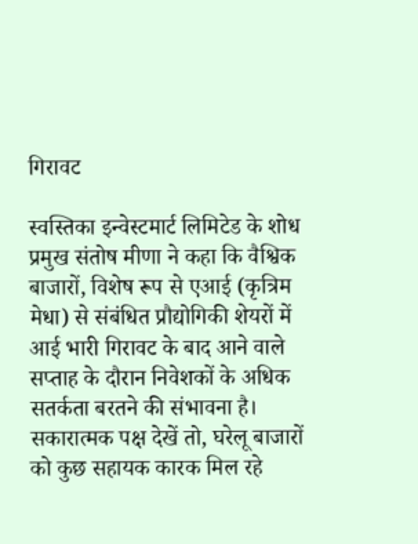गिरावट

स्वस्तिका इन्वेस्टमार्ट लिमिटेड के शोध प्रमुख संतोष मीणा ने कहा कि वैश्विक बाजारों, विशेष रूप से एआई (कृत्रिम मेधा) से संबंधित प्रौद्योगिकी शेयरों में आई भारी गिरावट के बाद आने वाले सप्ताह के दौरान निवेशकों के अधिक सतर्कता बरतने की संभावना है। सकारात्मक पक्ष देखें तो, घरेलू बाजारों को कुछ सहायक कारक मिल रहे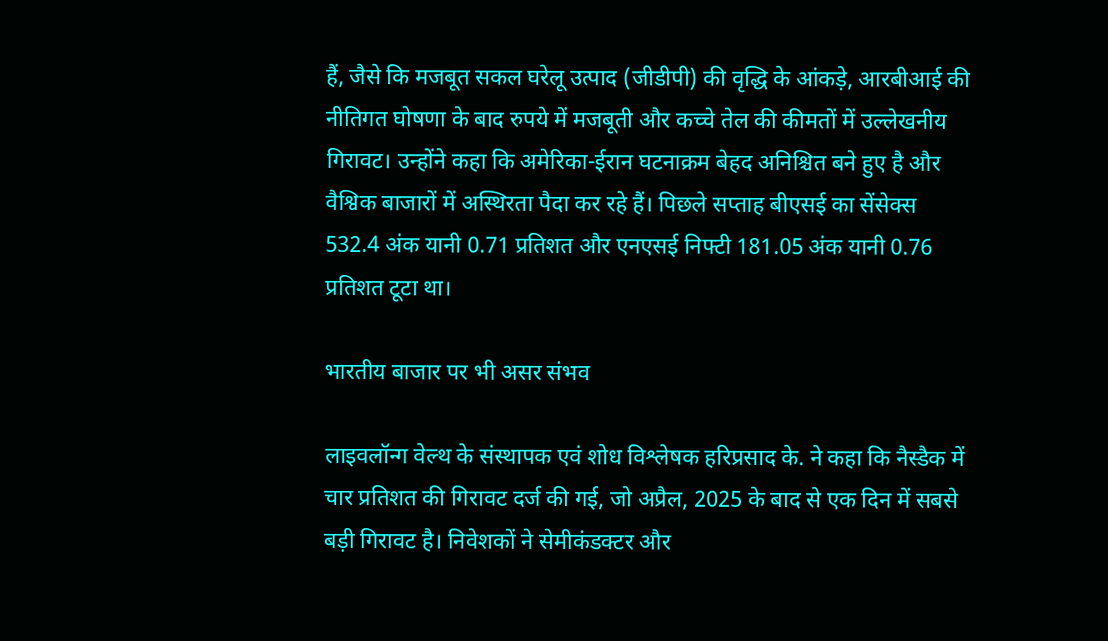हैं, जैसे कि मजबूत सकल घरेलू उत्पाद (जीडीपी) की वृद्धि के आंकड़े, आरबीआई की नीतिगत घोषणा के बाद रुपये में मजबूती और कच्चे तेल की कीमतों में उल्लेखनीय गिरावट। उन्होंने कहा कि अमेरिका-ईरान घटनाक्रम बेहद अनिश्चित बने हुए है और वैश्विक बाजारों में अस्थिरता पैदा कर रहे हैं। पिछले सप्ताह बीएसई का सेंसेक्स 532.4 अंक यानी 0.71 प्रतिशत और एनएसई निफ्टी 181.05 अंक यानी 0.76 प्रतिशत टूटा था।

भारतीय बाजार पर भी असर संभव

लाइवलॉन्ग वेल्थ के संस्थापक एवं शोध विश्लेषक हरिप्रसाद के. ने कहा कि नैस्डैक में चार प्रतिशत की गिरावट दर्ज की गई, जो अप्रैल, 2025 के बाद से एक दिन में सबसे बड़ी गिरावट है। निवेशकों ने सेमीकंडक्टर और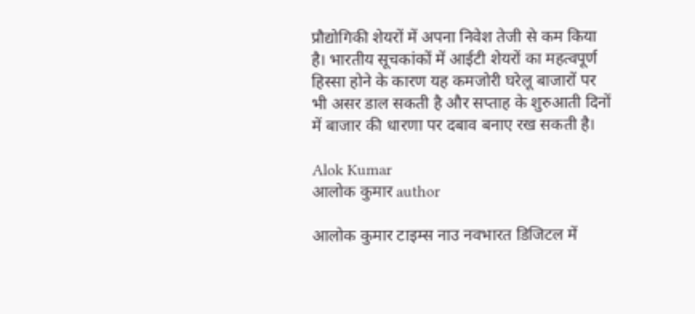प्रौद्योगिकी शेयरों में अपना निवेश तेजी से कम किया है। भारतीय सूचकांकों में आईटी शेयरों का महत्वपूर्ण हिस्सा होने के कारण यह कमजोरी घरेलू बाजारों पर भी असर डाल सकती है और सप्ताह के शुरुआती दिनों में बाजार की धारणा पर दबाव बनाए रख सकती है।

Alok Kumar
आलोक कुमार author

आलोक कुमार टाइम्स नाउ नवभारत डिजिटल में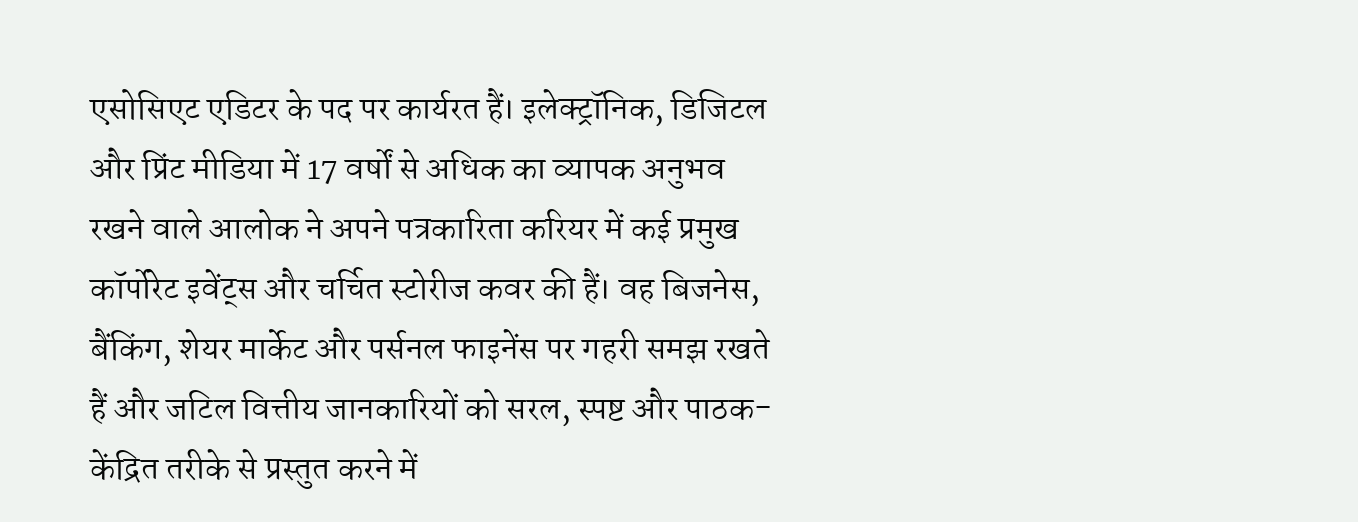एसोसिएट एडिटर के पद पर कार्यरत हैं। इलेक्ट्रॉनिक, डिजिटल और प्रिंट मीडिया में 17 वर्षों से अधिक का व्यापक अनुभव रखने वाले आलोक ने अपने पत्रकारिता करियर में कई प्रमुख कॉर्पोरेट इवेंट्स और चर्चित स्टोरीज कवर की हैं। वह बिजनेस, बैंकिंग, शेयर मार्केट और पर्सनल फाइनेंस पर गहरी समझ रखते हैं और जटिल वित्तीय जानकारियों को सरल, स्पष्ट और पाठक-केंद्रित तरीके से प्रस्तुत करने में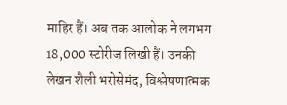माहिर हैं। अब तक आलोक ने लगभग 18,000 स्टोरीज लिखी हैं। उनकी लेखन शैली भरोसेमंद, विश्लेषणात्मक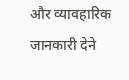और व्यावहारिक जानकारी देने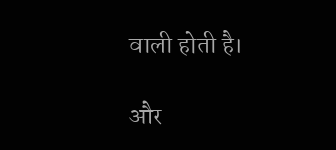वाली होती है।

और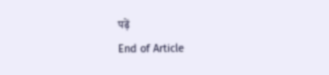पढ़ें
End of Article